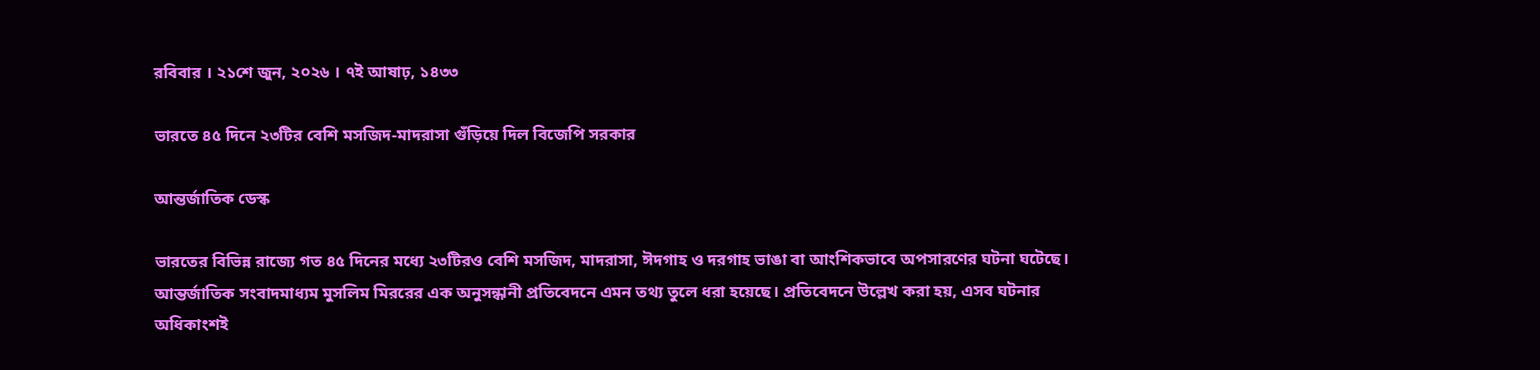রবিবার । ২১শে জুন, ২০২৬ । ৭ই আষাঢ়, ১৪৩৩

ভারতে ৪৫ দিনে ২৩টির বেশি মসজিদ-মাদরাসা গুঁড়িয়ে দিল বিজেপি সরকার

আন্তর্জাতিক ডেস্ক

ভারতের বিভিন্ন রাজ্যে গত ৪৫ দিনের মধ্যে ২৩টিরও বেশি মসজিদ, মাদরাসা, ঈদগাহ ও দরগাহ ভাঙা বা আংশিকভাবে অপসারণের ঘটনা ঘটেছে। আন্তর্জাতিক সংবাদমাধ্যম মুসলিম মিররের এক অনুসন্ধানী প্রতিবেদনে এমন তথ্য তুলে ধরা হয়েছে। প্রতিবেদনে উল্লেখ করা হয়, এসব ঘটনার অধিকাংশই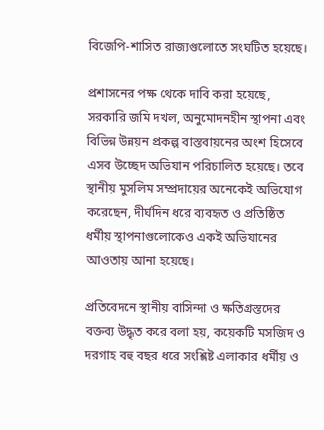বিজেপি-শাসিত রাজ্যগুলোতে সংঘটিত হয়েছে।

প্রশাসনের পক্ষ থেকে দাবি করা হয়েছে, সরকারি জমি দখল, অনুমোদনহীন স্থাপনা এবং বিভিন্ন উন্নয়ন প্রকল্প বাস্তবায়নের অংশ হিসেবে এসব উচ্ছেদ অভিযান পরিচালিত হয়েছে। তবে স্থানীয় মুসলিম সম্প্রদায়ের অনেকেই অভিযোগ করেছেন, দীর্ঘদিন ধরে ব্যবহৃত ও প্রতিষ্ঠিত ধর্মীয় স্থাপনাগুলোকেও একই অভিযানের আওতায় আনা হয়েছে।

প্রতিবেদনে স্থানীয় বাসিন্দা ও ক্ষতিগ্রস্তদের বক্তব্য উদ্ধৃত করে বলা হয়, কয়েকটি মসজিদ ও দরগাহ বহু বছর ধরে সংশ্লিষ্ট এলাকার ধর্মীয় ও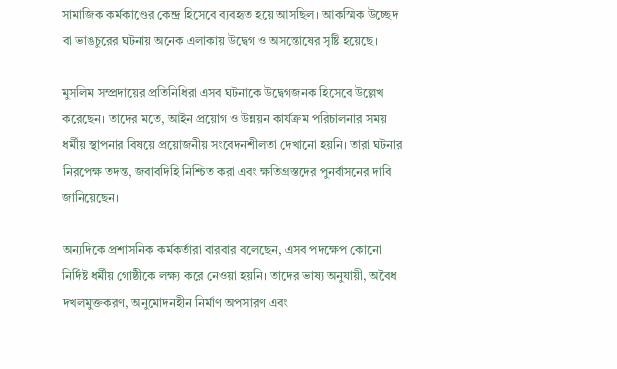সামাজিক কর্মকাণ্ডের কেন্দ্র হিসেবে ব্যবহৃত হয়ে আসছিল। আকস্মিক উচ্ছেদ বা ভাঙচুরের ঘটনায় অনেক এলাকায় উদ্বেগ ও অসন্তোষের সৃষ্টি হয়েছে।

মুসলিম সম্প্রদায়ের প্রতিনিধিরা এসব ঘটনাকে উদ্বেগজনক হিসেবে উল্লেখ করেছেন। তাদের মতে, আইন প্রয়োগ ও উন্নয়ন কার্যক্রম পরিচালনার সময় ধর্মীয় স্থাপনার বিষয়ে প্রয়োজনীয় সংবেদনশীলতা দেখানো হয়নি। তারা ঘটনার নিরপেক্ষ তদন্ত, জবাবদিহি নিশ্চিত করা এবং ক্ষতিগ্রস্তদের পুনর্বাসনের দাবি জানিয়েছেন।

অন্যদিকে প্রশাসনিক কর্মকর্তারা বারবার বলেছেন, এসব পদক্ষেপ কোনো নির্দিষ্ট ধর্মীয় গোষ্ঠীকে লক্ষ্য করে নেওয়া হয়নি। তাদের ভাষ্য অনুযায়ী, অবৈধ দখলমুক্তকরণ, অনুমোদনহীন নির্মাণ অপসারণ এবং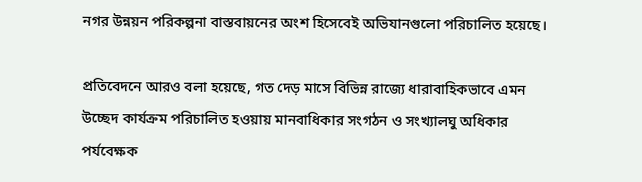নগর উন্নয়ন পরিকল্পনা বাস্তবায়নের অংশ হিসেবেই অভিযানগুলো পরিচালিত হয়েছে।

প্রতিবেদনে আরও বলা হয়েছে, গত দেড় মাসে বিভিন্ন রাজ্যে ধারাবাহিকভাবে এমন উচ্ছেদ কার্যক্রম পরিচালিত হওয়ায় মানবাধিকার সংগঠন ও সংখ্যালঘু অধিকার পর্যবেক্ষক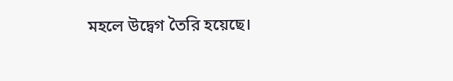মহলে উদ্বেগ তৈরি হয়েছে।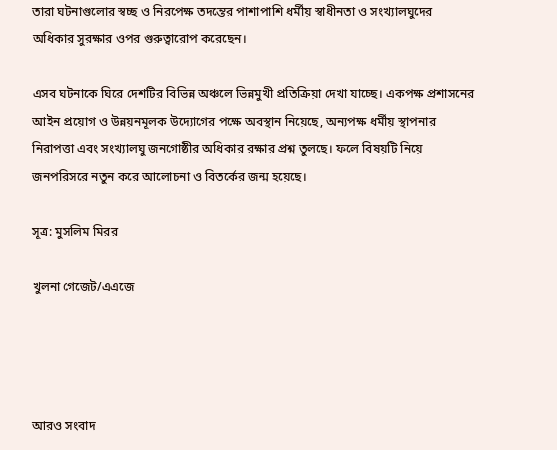তারা ঘটনাগুলোর স্বচ্ছ ও নিরপেক্ষ তদন্তের পাশাপাশি ধর্মীয় স্বাধীনতা ও সংখ্যালঘুদের অধিকার সুরক্ষার ওপর গুরুত্বারোপ করেছেন।

এসব ঘটনাকে ঘিরে দেশটির বিভিন্ন অঞ্চলে ভিন্নমুখী প্রতিক্রিয়া দেখা যাচ্ছে। একপক্ষ প্রশাসনের আইন প্রয়োগ ও উন্নয়নমূলক উদ্যোগের পক্ষে অবস্থান নিয়েছে, অন্যপক্ষ ধর্মীয় স্থাপনার নিরাপত্তা এবং সংখ্যালঘু জনগোষ্ঠীর অধিকার রক্ষার প্রশ্ন তুলছে। ফলে বিষয়টি নিয়ে জনপরিসরে নতুন করে আলোচনা ও বিতর্কের জন্ম হয়েছে।

সূত্র: মুসলিম মিরর

খুলনা গেজেট/এএজে




আরও সংবাদ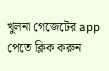খুলনা গেজেটের app পেতে ক্লিক করুন